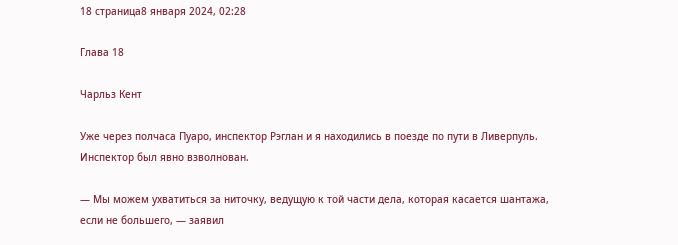18 страница8 января 2024, 02:28

Глава 18

Чарльз Кент

Уже через полчаса Пуаро, инспектор Рэглан и я находились в поезде по пути в Ливерпуль. Инспектор был явно взволнован.

— Мы можем ухватиться за ниточку, ведущую к той части дела, которая касается шантажа, если не большего, — заявил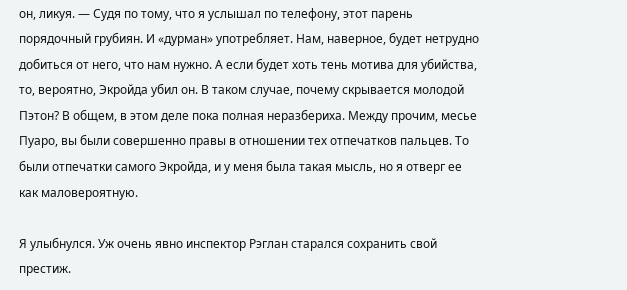он, ликуя. — Судя по тому, что я услышал по телефону, этот парень порядочный грубиян. И «дурман» употребляет. Нам, наверное, будет нетрудно добиться от него, что нам нужно. А если будет хоть тень мотива для убийства, то, вероятно, Экройда убил он. В таком случае, почему скрывается молодой Пэтон? В общем, в этом деле пока полная неразбериха. Между прочим, месье Пуаро, вы были совершенно правы в отношении тех отпечатков пальцев. То были отпечатки самого Экройда, и у меня была такая мысль, но я отверг ее как маловероятную.

Я улыбнулся. Уж очень явно инспектор Рэглан старался сохранить свой престиж.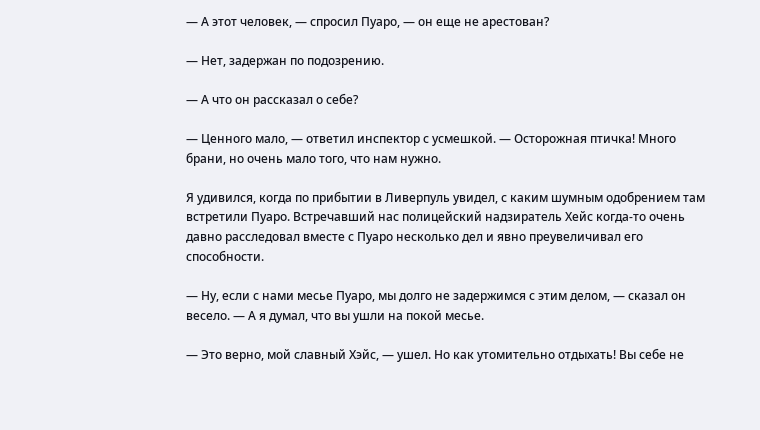— А этот человек, — спросил Пуаро, — он еще не арестован?

— Нет, задержан по подозрению.

— А что он рассказал о себе?

— Ценного мало, — ответил инспектор с усмешкой. — Осторожная птичка! Много брани, но очень мало того, что нам нужно.

Я удивился, когда по прибытии в Ливерпуль увидел, с каким шумным одобрением там встретили Пуаро. Встречавший нас полицейский надзиратель Хейс когда-то очень давно расследовал вместе с Пуаро несколько дел и явно преувеличивал его способности.

— Ну, если с нами месье Пуаро, мы долго не задержимся с этим делом, — сказал он весело. — А я думал, что вы ушли на покой месье.

— Это верно, мой славный Хэйс, — ушел. Но как утомительно отдыхать! Вы себе не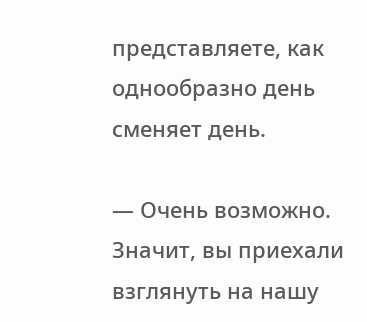представляете, как однообразно день сменяет день.

— Очень возможно. Значит, вы приехали взглянуть на нашу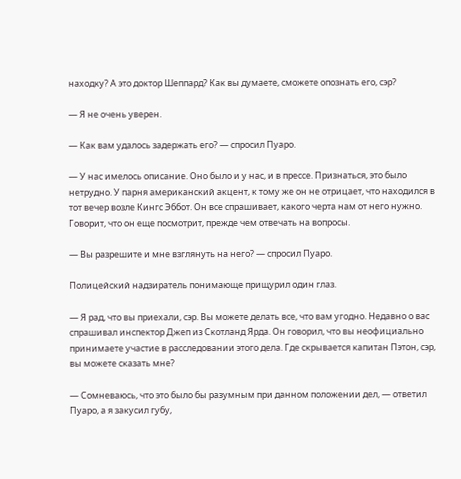находку? А это доктор Шеппард? Как вы думаете, сможете опознать его, сэр?

— Я не очень уверен.

— Как вам удалось задержать его? — спросил Пуаро.

— У нас имелось описание. Оно было и у нас, и в прессе. Признаться, это было нетрудно. У парня американский акцент, к тому же он не отрицает, что находился в тот вечер возле Кингс Эббот. Он все спрашивает, какого черта нам от него нужно. Говорит, что он еще посмотрит, прежде чем отвечать на вопросы.

— Вы разрешите и мне взглянуть на него? — спросил Пуаро.

Полицейский надзиратель понимающе прищурил один глаз.

— Я рад, что вы приехали, сэр. Вы можете делать все, что вам угодно. Недавно о вас спрашивал инспектор Джеп из Скотланд Ярда. Он говорил, что вы неофициально принимаете участие в расследовании этого дела. Где скрывается капитан Пэтон, сэр, вы можете сказать мне?

— Сомневаюсь, что это было бы разумным при данном положении дел, — ответил Пуаро, а я закусил губу,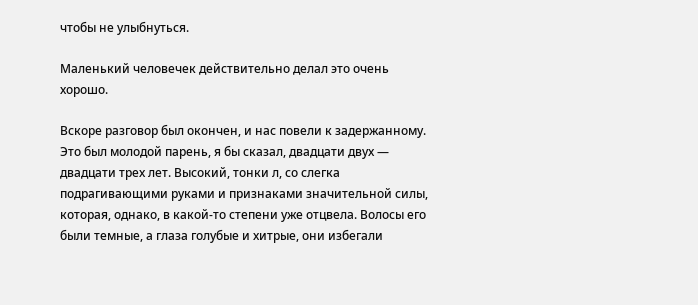чтобы не улыбнуться.

Маленький человечек действительно делал это очень хорошо.

Вскоре разговор был окончен, и нас повели к задержанному. Это был молодой парень, я бы сказал, двадцати двух — двадцати трех лет. Высокий, тонки л, со слегка подрагивающими руками и признаками значительной силы, которая, однако, в какой-то степени уже отцвела. Волосы его были темные, а глаза голубые и хитрые, они избегали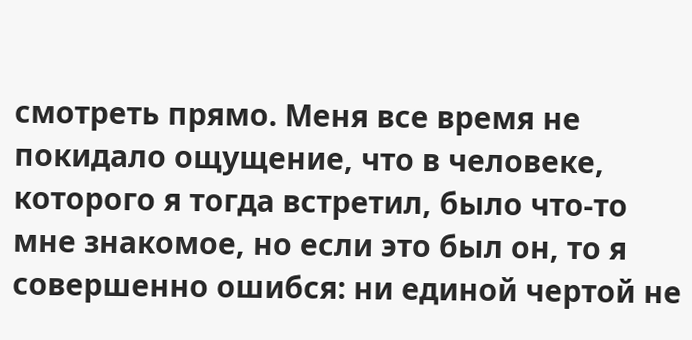смотреть прямо. Меня все время не покидало ощущение, что в человеке, которого я тогда встретил, было что-то мне знакомое, но если это был он, то я совершенно ошибся: ни единой чертой не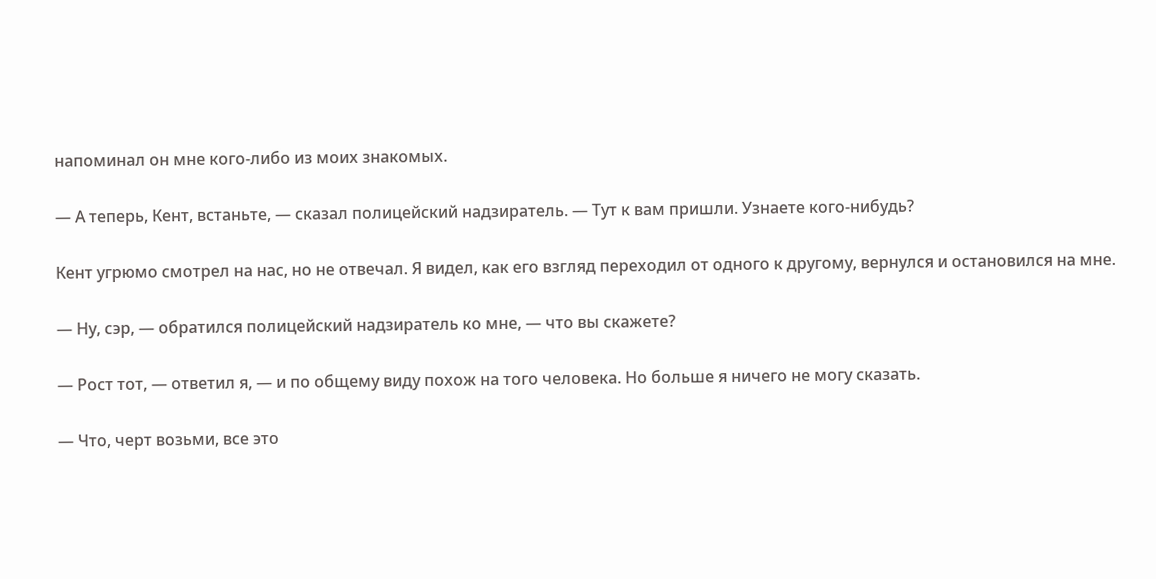напоминал он мне кого-либо из моих знакомых.

— А теперь, Кент, встаньте, — сказал полицейский надзиратель. — Тут к вам пришли. Узнаете кого-нибудь?

Кент угрюмо смотрел на нас, но не отвечал. Я видел, как его взгляд переходил от одного к другому, вернулся и остановился на мне.

— Ну, сэр, — обратился полицейский надзиратель ко мне, — что вы скажете?

— Рост тот, — ответил я, — и по общему виду похож на того человека. Но больше я ничего не могу сказать.

— Что, черт возьми, все это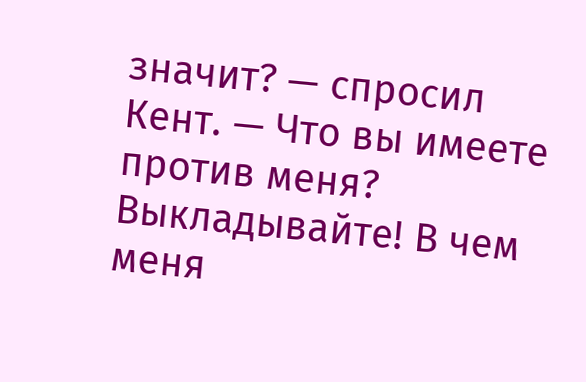значит? — спросил Кент. — Что вы имеете против меня? Выкладывайте! В чем меня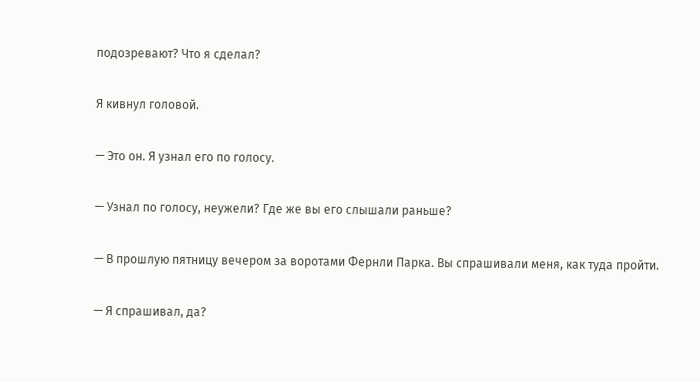подозревают? Что я сделал?

Я кивнул головой.

— Это он. Я узнал его по голосу.

— Узнал по голосу, неужели? Где же вы его слышали раньше?

— В прошлую пятницу вечером за воротами Фернли Парка. Вы спрашивали меня, как туда пройти.

— Я спрашивал, да?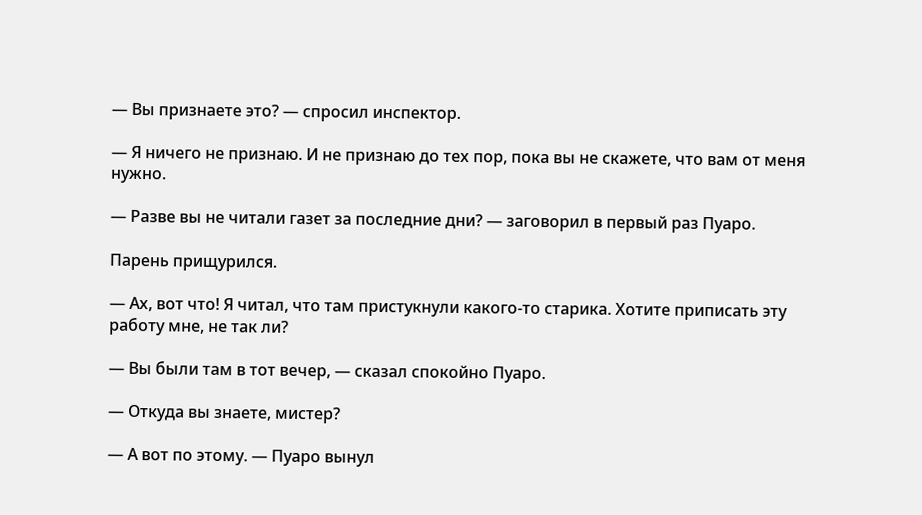— Вы признаете это? — спросил инспектор.

— Я ничего не признаю. И не признаю до тех пор, пока вы не скажете, что вам от меня нужно.

— Разве вы не читали газет за последние дни? — заговорил в первый раз Пуаро.

Парень прищурился.

— Ах, вот что! Я читал, что там пристукнули какого-то старика. Хотите приписать эту работу мне, не так ли?

— Вы были там в тот вечер, — сказал спокойно Пуаро.

— Откуда вы знаете, мистер?

— А вот по этому. — Пуаро вынул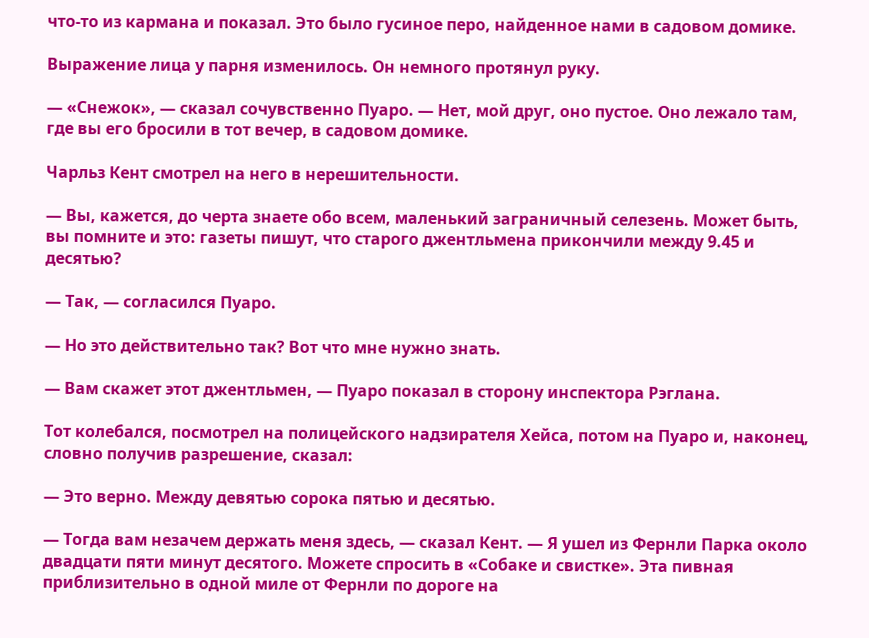что-то из кармана и показал. Это было гусиное перо, найденное нами в садовом домике.

Выражение лица у парня изменилось. Он немного протянул руку.

— «Снежок», — сказал сочувственно Пуаро. — Нет, мой друг, оно пустое. Оно лежало там, где вы его бросили в тот вечер, в садовом домике.

Чарльз Кент смотрел на него в нерешительности.

— Вы, кажется, до черта знаете обо всем, маленький заграничный селезень. Может быть, вы помните и это: газеты пишут, что старого джентльмена прикончили между 9.45 и десятью?

— Так, — согласился Пуаро.

— Но это действительно так? Вот что мне нужно знать.

— Вам скажет этот джентльмен, — Пуаро показал в сторону инспектора Рэглана.

Тот колебался, посмотрел на полицейского надзирателя Хейса, потом на Пуаро и, наконец, словно получив разрешение, сказал:

— Это верно. Между девятью сорока пятью и десятью.

— Тогда вам незачем держать меня здесь, — сказал Кент. — Я ушел из Фернли Парка около двадцати пяти минут десятого. Можете спросить в «Собаке и свистке». Эта пивная приблизительно в одной миле от Фернли по дороге на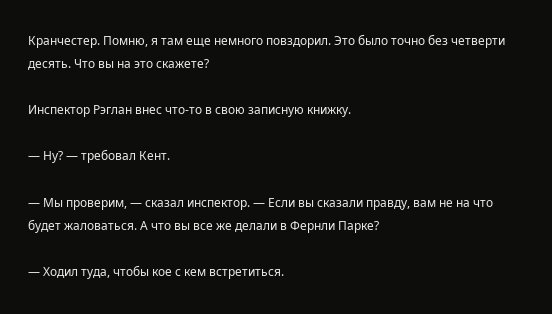Кранчестер. Помню, я там еще немного повздорил. Это было точно без четверти десять. Что вы на это скажете?

Инспектор Рэглан внес что-то в свою записную книжку.

— Ну? — требовал Кент.

— Мы проверим, — сказал инспектор. — Если вы сказали правду, вам не на что будет жаловаться. А что вы все же делали в Фернли Парке?

— Ходил туда, чтобы кое с кем встретиться.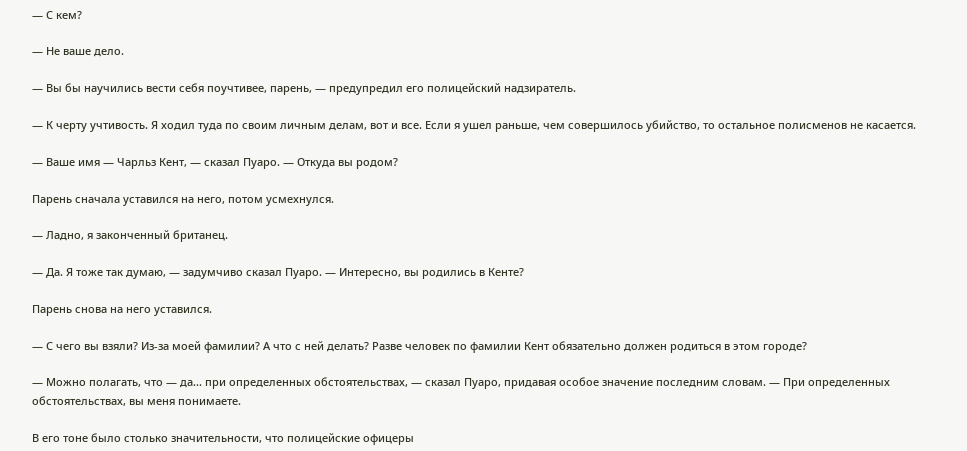— С кем?

— Не ваше дело.

— Вы бы научились вести себя поучтивее, парень, — предупредил его полицейский надзиратель.

— К черту учтивость. Я ходил туда по своим личным делам, вот и все. Если я ушел раньше, чем совершилось убийство, то остальное полисменов не касается.

— Ваше имя — Чарльз Кент, — сказал Пуаро. — Откуда вы родом?

Парень сначала уставился на него, потом усмехнулся.

— Ладно, я законченный британец.

— Да. Я тоже так думаю, — задумчиво сказал Пуаро. — Интересно, вы родились в Кенте?

Парень снова на него уставился.

— С чего вы взяли? Из-за моей фамилии? А что с ней делать? Разве человек по фамилии Кент обязательно должен родиться в этом городе?

— Можно полагать, что — да... при определенных обстоятельствах, — сказал Пуаро, придавая особое значение последним словам. — При определенных обстоятельствах, вы меня понимаете.

В его тоне было столько значительности, что полицейские офицеры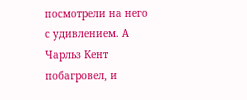посмотрели на него с удивлением. А Чарльз Кент побагровел, и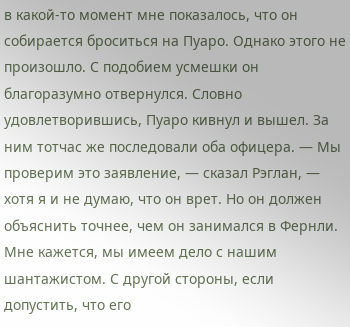в какой-то момент мне показалось, что он собирается броситься на Пуаро. Однако этого не произошло. С подобием усмешки он благоразумно отвернулся. Словно удовлетворившись, Пуаро кивнул и вышел. За ним тотчас же последовали оба офицера. — Мы проверим это заявление, — сказал Рэглан, — хотя я и не думаю, что он врет. Но он должен объяснить точнее, чем он занимался в Фернли. Мне кажется, мы имеем дело с нашим шантажистом. С другой стороны, если допустить, что его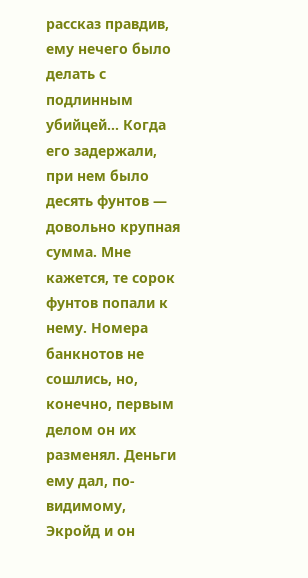рассказ правдив, ему нечего было делать с подлинным убийцей... Когда его задержали, при нем было десять фунтов — довольно крупная сумма. Мне кажется, те сорок фунтов попали к нему. Номера банкнотов не сошлись, но, конечно, первым делом он их разменял. Деньги ему дал, по-видимому, Экройд и он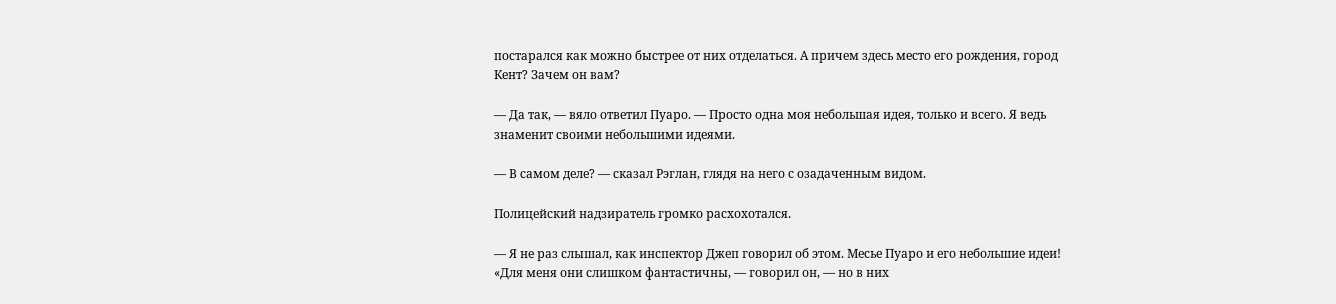постарался как можно быстрее от них отделаться. А причем здесь место его рождения, город Кент? Зачем он вам?

— Да так, — вяло ответил Пуаро. — Просто одна моя небольшая идея, только и всего. Я ведь знаменит своими небольшими идеями.

— В самом деле? — сказал Рэглан, глядя на него с озадаченным видом.

Полицейский надзиратель громко расхохотался.

— Я не раз слышал, как инспектор Джеп говорил об этом. Месье Пуаро и его небольшие идеи! «Для меня они слишком фантастичны, — говорил он, — но в них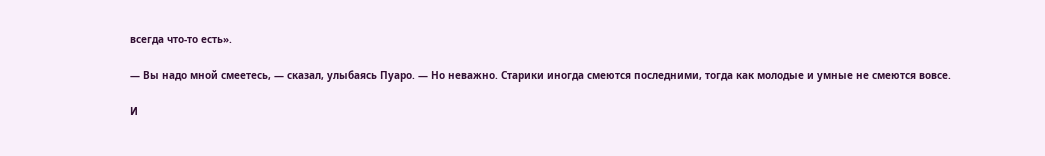всегда что-то есть».

— Вы надо мной смеетесь, — сказал, улыбаясь Пуаро. — Но неважно. Старики иногда смеются последними, тогда как молодые и умные не смеются вовсе.

И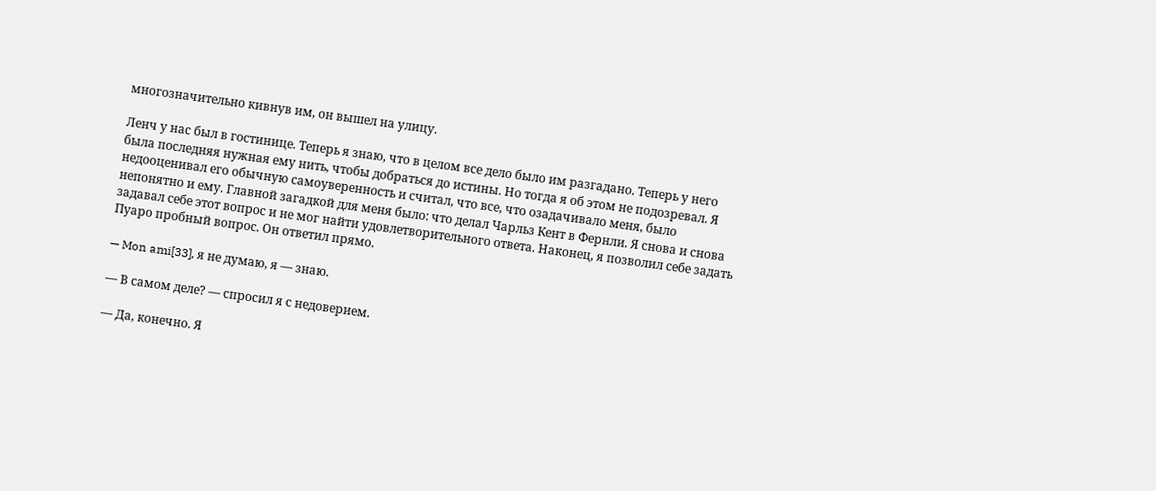многозначительно кивнув им, он вышел на улицу.

Ленч у нас был в гостинице. Теперь я знаю, что в целом все дело было им разгадано. Теперь у него была последняя нужная ему нить, чтобы добраться до истины. Но тогда я об этом не подозревал. Я недооценивал его обычную самоуверенность и считал, что все, что озадачивало меня, было непонятно и ему. Главной загадкой для меня было: что делал Чарльз Кент в Фернли. Я снова и снова задавал себе этот вопрос и не мог найти удовлетворительного ответа. Наконец, я позволил себе задать Пуаро пробный вопрос. Он ответил прямо.

— Mon ami[33], я не думаю, я — знаю.

— В самом деле? — спросил я с недоверием.

— Да, конечно. Я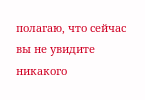полагаю, что сейчас вы не увидите никакого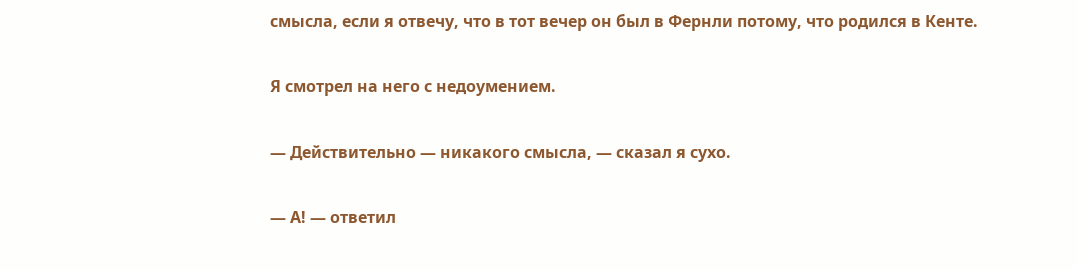смысла, если я отвечу, что в тот вечер он был в Фернли потому, что родился в Кенте.

Я смотрел на него с недоумением.

— Действительно — никакого смысла, — сказал я сухо.

— А! — ответил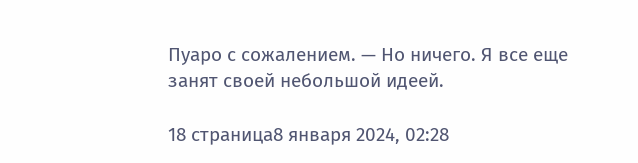Пуаро с сожалением. — Но ничего. Я все еще занят своей небольшой идеей.

18 страница8 января 2024, 02:28